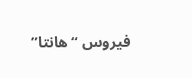فيروس “هانتا”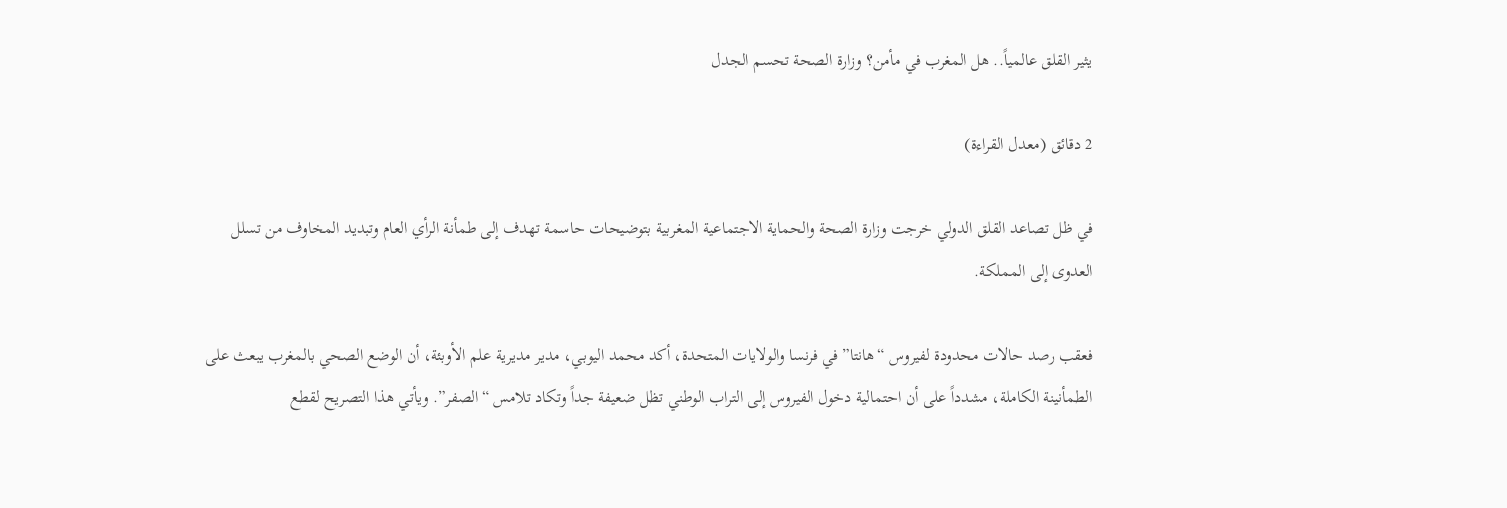يثير القلق عالمياً.. هل المغرب في مأمن؟ وزارة الصحة تحسم الجدل

2 دقائق (معدل القراءة)

في ظل تصاعد القلق الدولي خرجت وزارة الصحة والحماية الاجتماعية المغربية بتوضيحات حاسمة تهدف إلى طمأنة الرأي العام وتبديد المخاوف من تسلل العدوى إلى المملكة.

فعقب رصد حالات محدودة لفيروس “هانتا” في فرنسا والولايات المتحدة، أكد محمد اليوبي، مدير مديرية علم الأوبئة، أن الوضع الصحي بالمغرب يبعث على الطمأنينة الكاملة، مشدداً على أن احتمالية دخول الفيروس إلى التراب الوطني تظل ضعيفة جداً وتكاد تلامس “الصفر”. ويأتي هذا التصريح لقطع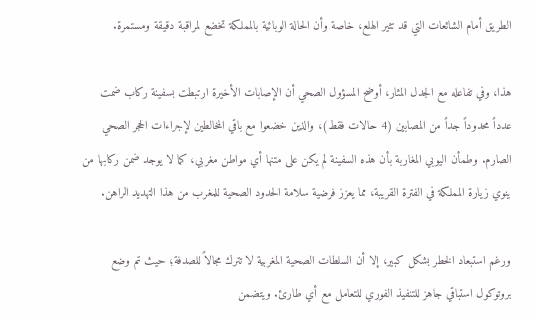الطريق أمام الشائعات التي قد تثير الهلع، خاصة وأن الحالة الوبائية بالمملكة تخضع لمراقبة دقيقة ومستمرة.

هذا، وفي تفاعله مع الجدل المثار، أوضح المسؤول الصحي أن الإصابات الأخيرة ارتبطت بسفينة ركاب ضمت عدداً محدوداً جداً من المصابين (4 حالات فقط)، والذين خضعوا مع باقي المخالطين لإجراءات الحجر الصحي الصارم. وطمأن اليوبي المغاربة بأن هذه السفينة لم يكن على متنها أي مواطن مغربي، كما لا يوجد ضمن ركابها من ينوي زيارة المملكة في الفترة القريبة، مما يعزز فرضية سلامة الحدود الصحية للمغرب من هذا التهديد الراهن.

ورغم استبعاد الخطر بشكل كبير، إلا أن السلطات الصحية المغربية لا تترك مجالاً للصدفة؛ حيث تم وضع بروتوكول استباقي جاهز للتنفيذ الفوري للتعامل مع أي طارئ. ويتضمن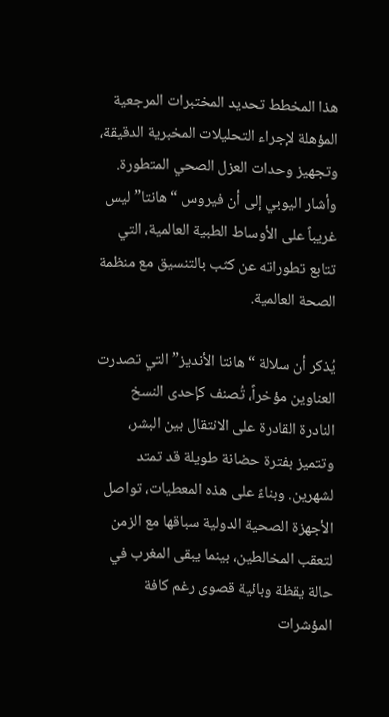هذا المخطط تحديد المختبرات المرجعية المؤهلة لإجراء التحليلات المخبرية الدقيقة، وتجهيز وحدات العزل الصحي المتطورة. وأشار اليوبي إلى أن فيروس “هانتا” ليس غريباً على الأوساط الطبية العالمية، التي تتابع تطوراته عن كثب بالتنسيق مع منظمة الصحة العالمية.

يُذكر أن سلالة “هانتا الأنديز” التي تصدرت العناوين مؤخراً، تُصنف كإحدى النسخ النادرة القادرة على الانتقال بين البشر، وتتميز بفترة حضانة طويلة قد تمتد لشهرين. وبناءً على هذه المعطيات، تواصل الأجهزة الصحية الدولية سباقها مع الزمن لتعقب المخالطين، بينما يبقى المغرب في حالة يقظة وبائية قصوى رغم كافة المؤشرات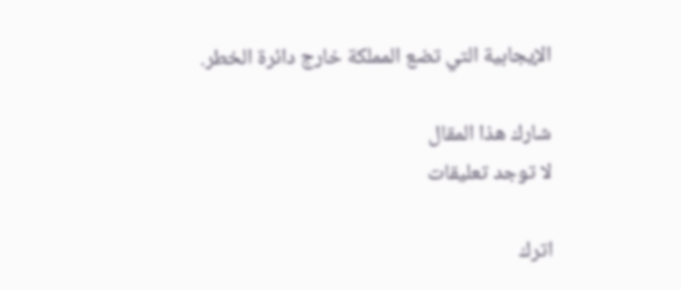الإيجابية التي تضع المملكة خارج دائرة الخطر.

شارك هذا المقال
لا توجد تعليقات

اترك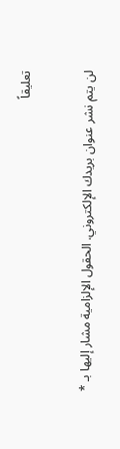تعليقاً

لن يتم نشر عنوان بريدك الإلكتروني. الحقول الإلزامية مشار إليها بـ *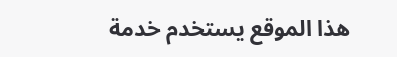هذا الموقع يستخدم خدمة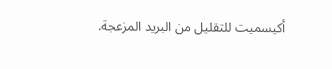أكيسميت للتقليل من البريد المزعجة.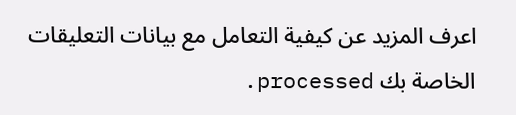اعرف المزيد عن كيفية التعامل مع بيانات التعليقات الخاصة بك processed.